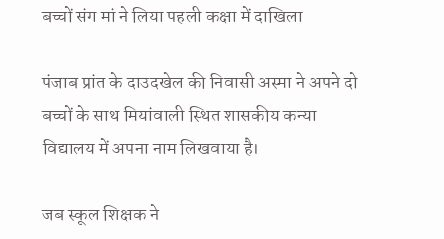बच्चों संग मां ने लिया पहली कक्षा में दाखिला

पंजाब प्रांत के दाउदखेल की निवासी अस्मा ने अपने दो बच्चों के साथ मियांवाली स्थित शासकीय कन्या विद्यालय में अपना नाम लिखवाया है।

जब स्कूल शिक्षक ने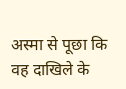अस्मा से पूछा कि वह दाखिले के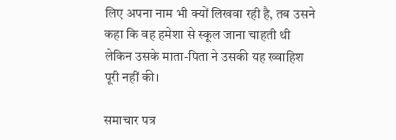लिए अपना नाम भी क्यों लिखवा रही है, तब उसने कहा कि वह हमेशा से स्कूल जाना चाहती थी लेकिन उसके माता-पिता ने उसकी यह ख्वाहिश पूरी नहीं की।

समाचार पत्र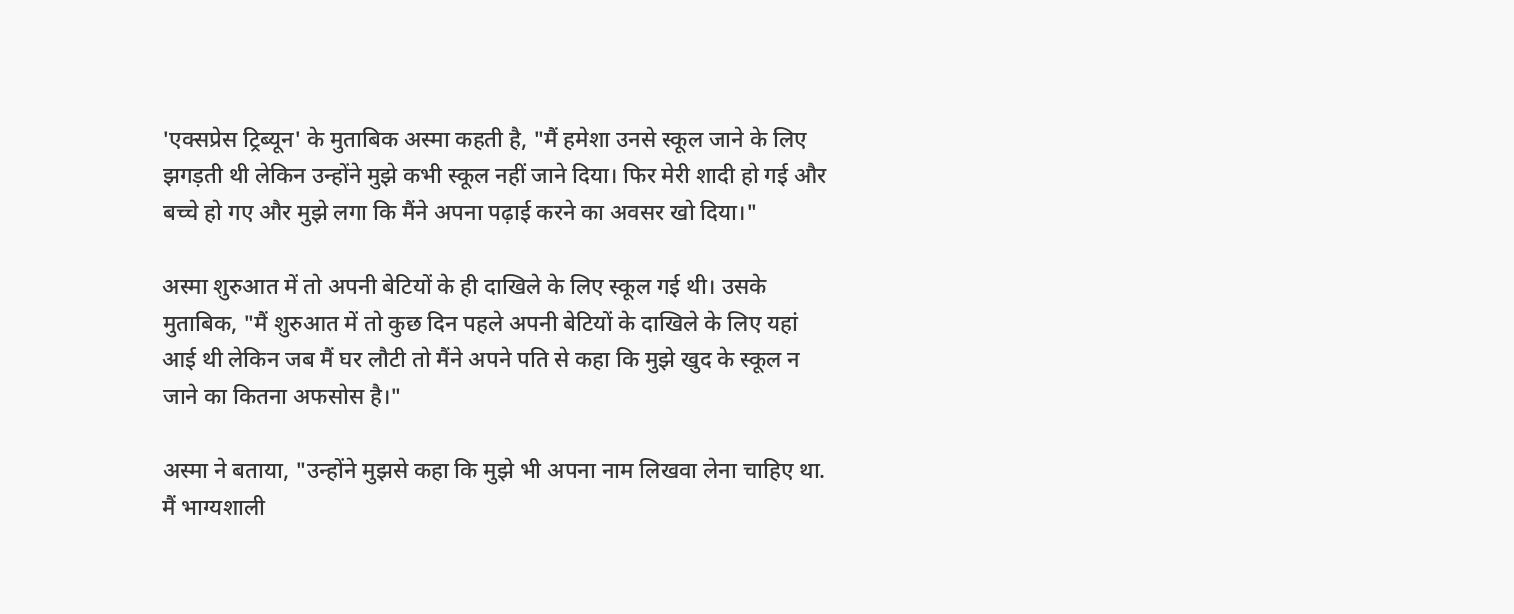'एक्सप्रेस ट्रिब्यून' के मुताबिक अस्मा कहती है, "मैं हमेशा उनसे स्कूल जाने के लिए झगड़ती थी लेकिन उन्होंने मुझे कभी स्कूल नहीं जाने दिया। फिर मेरी शादी हो गई और बच्चे हो गए और मुझे लगा कि मैंने अपना पढ़ाई करने का अवसर खो दिया।"

अस्मा शुरुआत में तो अपनी बेटियों के ही दाखिले के लिए स्कूल गई थी। उसके मुताबिक, "मैं शुरुआत में तो कुछ दिन पहले अपनी बेटियों के दाखिले के लिए यहां आई थी लेकिन जब मैं घर लौटी तो मैंने अपने पति से कहा कि मुझे खुद के स्कूल न जाने का कितना अफसोस है।"

अस्मा ने बताया, "उन्होंने मुझसे कहा कि मुझे भी अपना नाम लिखवा लेना चाहिए था. मैं भाग्यशाली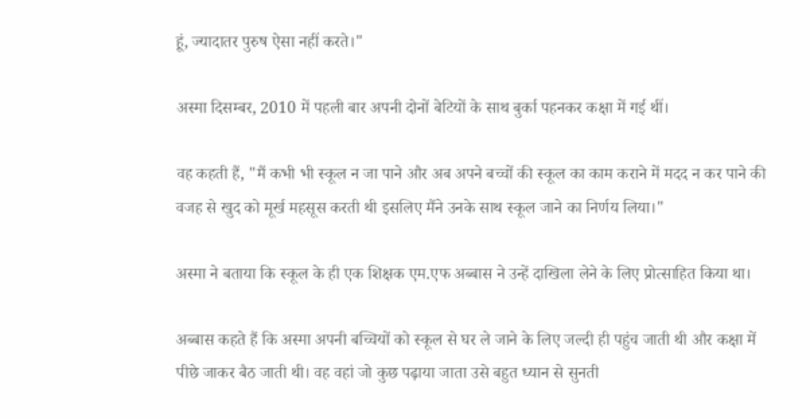हूं, ज्यादातर पुरुष ऐसा नहीं करते।"

अस्मा दिसम्बर, 2010 में पहली बार अपनी दोनों बेटियों के साथ बुर्का पहनकर कक्षा में गई थीं।

वह कहती हैं, "मैं कभी भी स्कूल न जा पाने और अब अपने बच्चों की स्कूल का काम कराने में मदद न कर पाने की वजह से खुद को मूर्ख महसूस करती थी इसलिए मैंने उनके साथ स्कूल जाने का निर्णय लिया।"

अस्मा ने बताया कि स्कूल के ही एक शिक्षक एम.एफ अब्बास ने उन्हें दाखिला लेने के लिए प्रोत्साहित किया था।

अब्बास कहते हैं कि अस्मा अपनी बच्चियों को स्कूल से घर ले जाने के लिए जल्दी ही पहुंच जाती थी और कक्षा में पीछे जाकर बैठ जाती थी। वह वहां जो कुछ पढ़ाया जाता उसे बहुत ध्यान से सुनती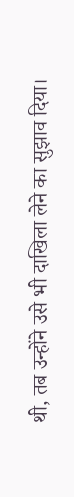थी, तब उन्होंने उसे भी दाखिला लेने का सुझाव दिया।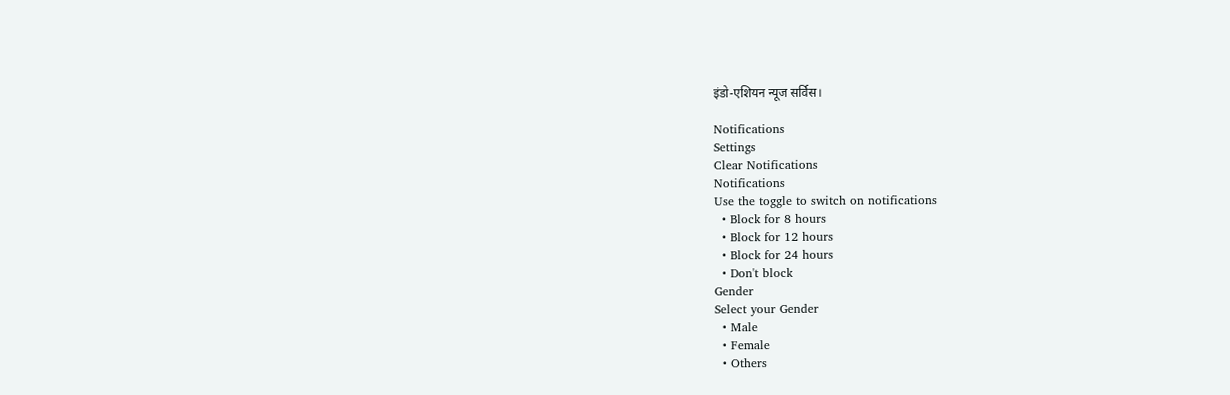इंडो-एशियन न्यूज सर्विस।

Notifications
Settings
Clear Notifications
Notifications
Use the toggle to switch on notifications
  • Block for 8 hours
  • Block for 12 hours
  • Block for 24 hours
  • Don't block
Gender
Select your Gender
  • Male
  • Female
  • Others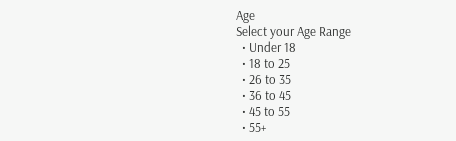Age
Select your Age Range
  • Under 18
  • 18 to 25
  • 26 to 35
  • 36 to 45
  • 45 to 55
  • 55+